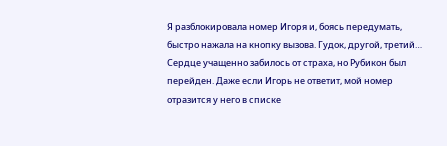Я разблокировала номер Игоря и, боясь передумать, быстро нажала на кнопку вызова. Гудок, другой, третий… Сердце учащенно забилось от страха, но Рубикон был перейден. Даже если Игорь не ответит, мой номер отразится у него в списке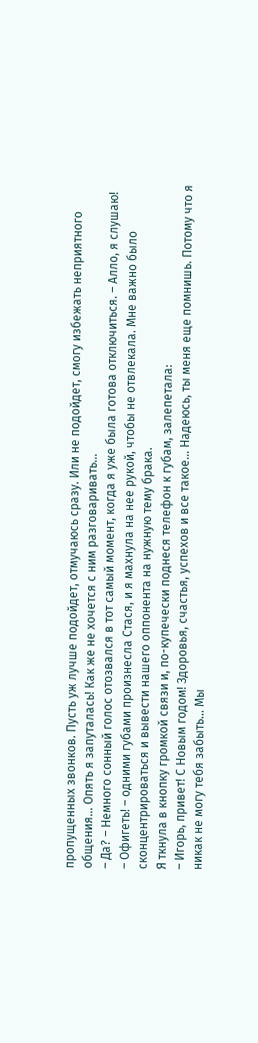пропущенных звонков. Пусть уж лучше подойдет, отмучаюсь сразу. Или не подойдет, смогу избежать неприятного общения… Опять я запуталась! Как же не хочется с ним разговаривать…
– Да? – Немного сонный голос отозвался в тот самый момент, когда я уже была готова отключиться. – Алло, я слушаю!
– Офигеть! – одними губами произнесла Стася, и я махнула на нее рукой, чтобы не отвлекала. Мне важно было сконцентрироваться и вывести нашего оппонента на нужную тему брака.
Я ткнула в кнопку громкой связи и, по-купечески поднеся телефон к губам, залепетала:
– Игорь, привет! С Новым годом! Здоровья, счастья, успехов и все такое… Надеюсь, ты меня еще помнишь. Потому что я никак не могу тебя забыть… Мы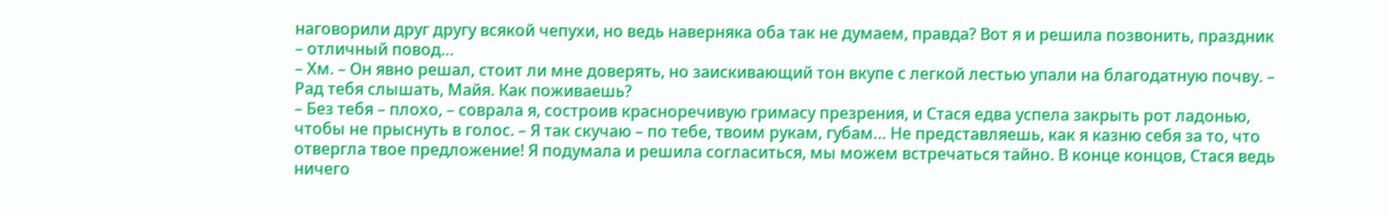наговорили друг другу всякой чепухи, но ведь наверняка оба так не думаем, правда? Вот я и решила позвонить, праздник – отличный повод…
– Хм. – Он явно решал, стоит ли мне доверять, но заискивающий тон вкупе с легкой лестью упали на благодатную почву. – Рад тебя слышать, Майя. Как поживаешь?
– Без тебя – плохо, – соврала я, состроив красноречивую гримасу презрения, и Стася едва успела закрыть рот ладонью, чтобы не прыснуть в голос. – Я так скучаю – по тебе, твоим рукам, губам… Не представляешь, как я казню себя за то, что отвергла твое предложение! Я подумала и решила согласиться, мы можем встречаться тайно. В конце концов, Стася ведь ничего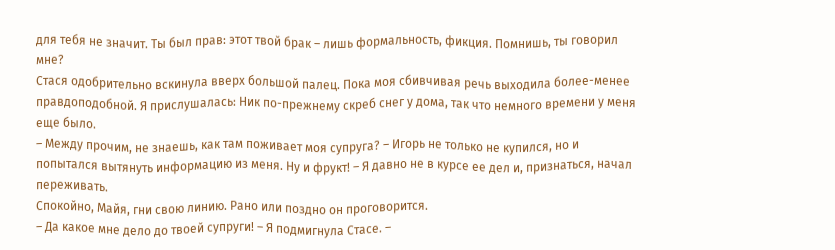для тебя не значит. Ты был прав: этот твой брак – лишь формальность, фикция. Помнишь, ты говорил мне?
Стася одобрительно вскинула вверх большой палец. Пока моя сбивчивая речь выходила более-менее правдоподобной. Я прислушалась: Ник по-прежнему скреб снег у дома, так что немного времени у меня еще было.
– Между прочим, не знаешь, как там поживает моя супруга? – Игорь не только не купился, но и попытался вытянуть информацию из меня. Ну и фрукт! – Я давно не в курсе ее дел и, признаться, начал переживать.
Спокойно, Майя, гни свою линию. Рано или поздно он проговорится.
– Да какое мне дело до твоей супруги! – Я подмигнула Стасе. –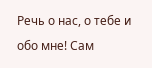Речь о нас, о тебе и обо мне! Сам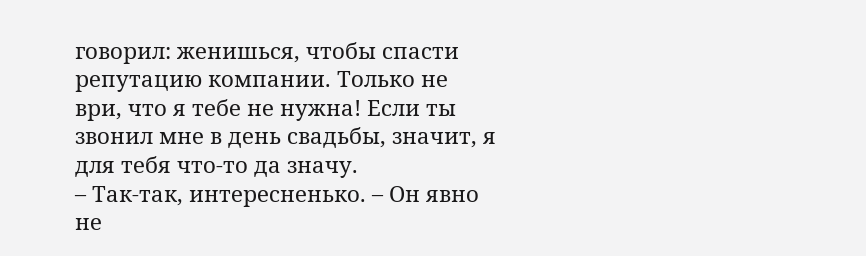говорил: женишься, чтобы спасти репутацию компании. Только не ври, что я тебе не нужна! Если ты звонил мне в день свадьбы, значит, я для тебя что-то да значу.
– Так-так, интересненько. – Он явно не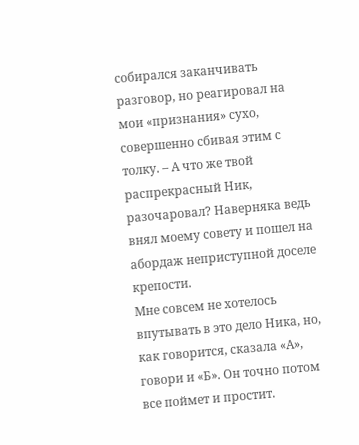собирался заканчивать разговор, но реагировал на мои «признания» сухо, совершенно сбивая этим с толку. – А что же твой распрекрасный Ник, разочаровал? Наверняка ведь внял моему совету и пошел на абордаж неприступной доселе крепости.
Мне совсем не хотелось впутывать в это дело Ника, но, как говорится, сказала «А», говори и «Б». Он точно потом все поймет и простит.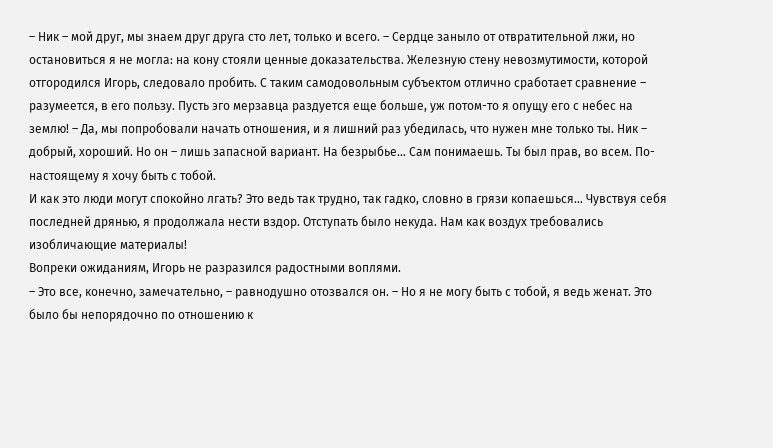– Ник – мой друг, мы знаем друг друга сто лет, только и всего. – Сердце заныло от отвратительной лжи, но остановиться я не могла: на кону стояли ценные доказательства. Железную стену невозмутимости, которой отгородился Игорь, следовало пробить. С таким самодовольным субъектом отлично сработает сравнение – разумеется, в его пользу. Пусть эго мерзавца раздуется еще больше, уж потом-то я опущу его с небес на землю! – Да, мы попробовали начать отношения, и я лишний раз убедилась, что нужен мне только ты. Ник – добрый, хороший. Но он – лишь запасной вариант. На безрыбье… Сам понимаешь. Ты был прав, во всем. По-настоящему я хочу быть с тобой.
И как это люди могут спокойно лгать? Это ведь так трудно, так гадко, словно в грязи копаешься… Чувствуя себя последней дрянью, я продолжала нести вздор. Отступать было некуда. Нам как воздух требовались изобличающие материалы!
Вопреки ожиданиям, Игорь не разразился радостными воплями.
– Это все, конечно, замечательно, – равнодушно отозвался он. – Но я не могу быть с тобой, я ведь женат. Это было бы непорядочно по отношению к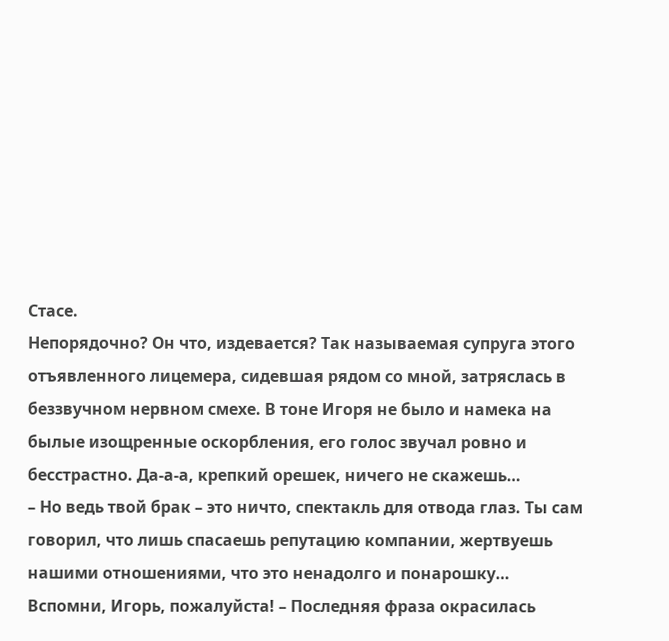Стасе.
Непорядочно? Он что, издевается? Так называемая супруга этого отъявленного лицемера, сидевшая рядом со мной, затряслась в беззвучном нервном смехе. В тоне Игоря не было и намека на былые изощренные оскорбления, его голос звучал ровно и бесстрастно. Да-а-а, крепкий орешек, ничего не скажешь…
– Но ведь твой брак – это ничто, спектакль для отвода глаз. Ты сам говорил, что лишь спасаешь репутацию компании, жертвуешь нашими отношениями, что это ненадолго и понарошку… Вспомни, Игорь, пожалуйста! – Последняя фраза окрасилась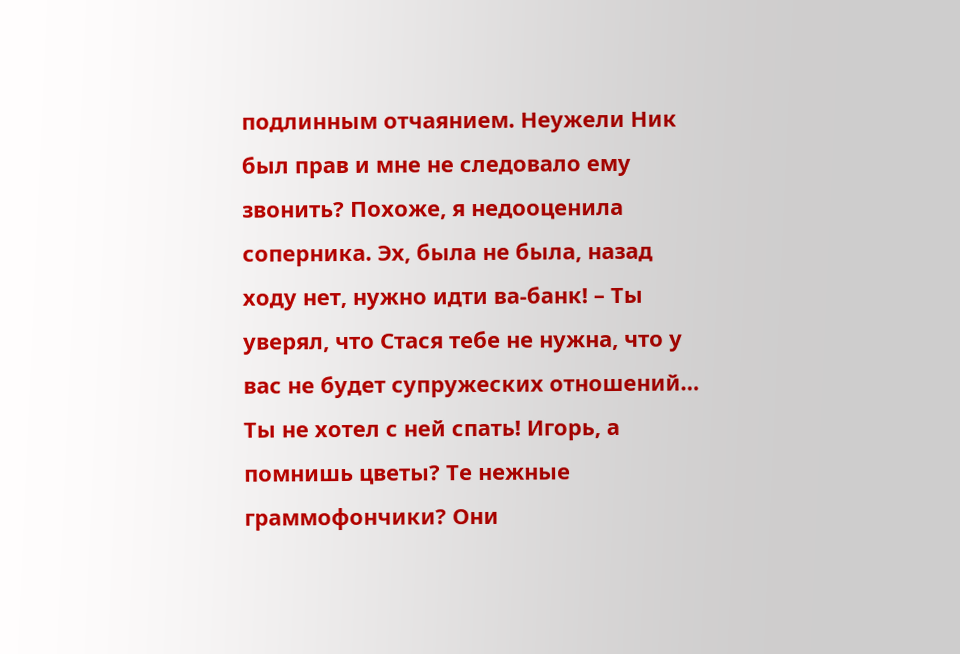подлинным отчаянием. Неужели Ник был прав и мне не следовало ему звонить? Похоже, я недооценила соперника. Эх, была не была, назад ходу нет, нужно идти ва-банк! – Ты уверял, что Стася тебе не нужна, что у вас не будет супружеских отношений… Ты не хотел с ней спать! Игорь, а помнишь цветы? Те нежные граммофончики? Они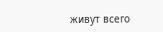живут всего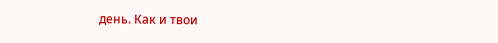день. Как и твои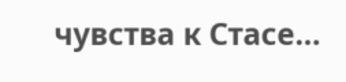чувства к Стасе…